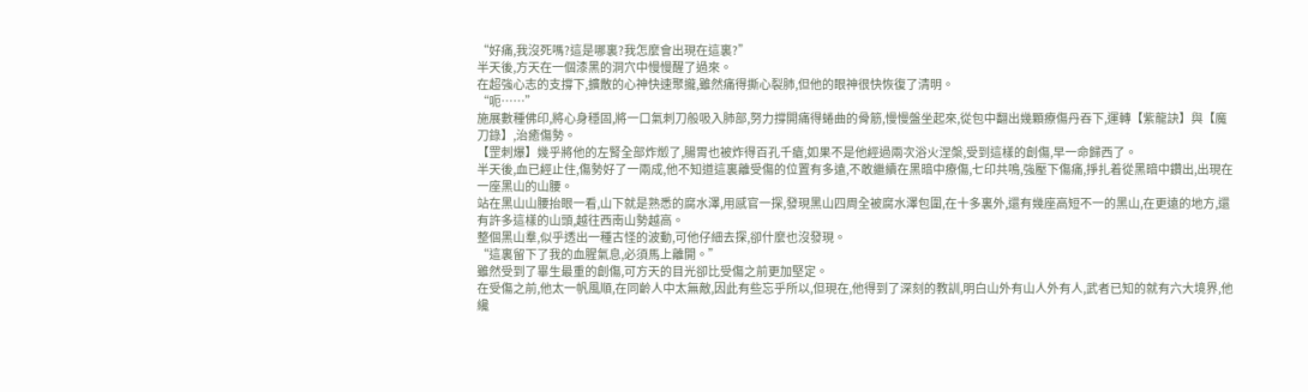“好痛,我沒死嗎?這是哪裏?我怎麼會出現在這裏?”
半天後,方天在一個漆黑的洞穴中慢慢醒了過來。
在超強心志的支撐下,擴散的心神快速聚攏,雖然痛得撕心裂肺,但他的眼神很快恢復了清明。
“呃……”
施展數種佛印,將心身穩固,將一口氣刺刀般吸入肺部,努力撐開痛得蜷曲的骨筋,慢慢盤坐起來,從包中翻出幾顆療傷丹吞下,運轉【紫龍訣】與【魔刀錄】,治癒傷勢。
【罡刺爆】幾乎將他的左腎全部炸燬了,腸胃也被炸得百孔千瘡,如果不是他經過兩次浴火涅槃,受到這樣的創傷,早一命歸西了。
半天後,血已經止住,傷勢好了一兩成,他不知道這裏離受傷的位置有多遠,不敢繼續在黑暗中療傷,七印共鳴,強壓下傷痛,掙扎着從黑暗中鑽出,出現在一座黑山的山腰。
站在黑山山腰抬眼一看,山下就是熟悉的腐水澤,用感官一探,發現黑山四周全被腐水澤包圍,在十多裏外,還有幾座高短不一的黑山,在更遠的地方,還有許多這樣的山頭,越往西南山勢越高。
整個黑山羣,似乎透出一種古怪的波動,可他仔細去探,卻什麼也沒發現。
“這裏留下了我的血腥氣息,必須馬上離開。”
雖然受到了畢生最重的創傷,可方天的目光卻比受傷之前更加堅定。
在受傷之前,他太一帆風順,在同齡人中太無敵,因此有些忘乎所以,但現在,他得到了深刻的教訓,明白山外有山人外有人,武者已知的就有六大境界,他纔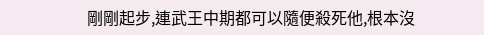剛剛起步,連武王中期都可以隨便殺死他,根本沒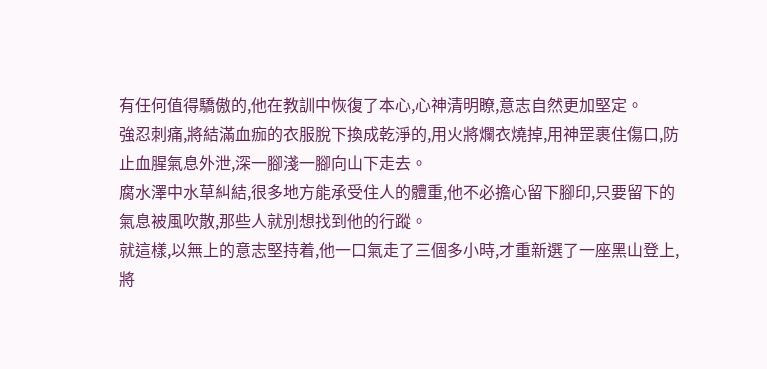有任何值得驕傲的,他在教訓中恢復了本心,心神清明瞭,意志自然更加堅定。
強忍刺痛,將結滿血痂的衣服脫下換成乾淨的,用火將爛衣燒掉,用神罡裹住傷口,防止血腥氣息外泄,深一腳淺一腳向山下走去。
腐水澤中水草糾結,很多地方能承受住人的體重,他不必擔心留下腳印,只要留下的氣息被風吹散,那些人就別想找到他的行蹤。
就這樣,以無上的意志堅持着,他一口氣走了三個多小時,才重新選了一座黑山登上,將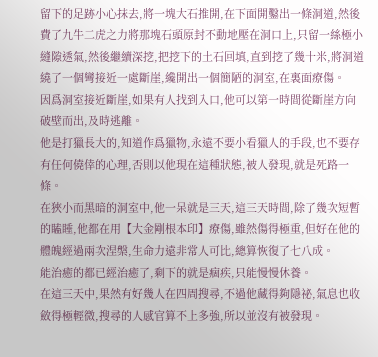留下的足跡小心抹去,將一塊大石推開,在下面開鑿出一條洞道,然後費了九牛二虎之力將那塊石頭原封不動地壓在洞口上,只留一絲極小縫隙透氣,然後繼續深挖,把挖下的土石回填,直到挖了幾十米,將洞道繞了一個彎接近一處斷崖,纔開出一個簡陋的洞室,在裏面療傷。
因爲洞室接近斷崖,如果有人找到入口,他可以第一時間從斷崖方向破壁而出,及時逃離。
他是打獵長大的,知道作爲獵物,永遠不要小看獵人的手段,也不要存有任何僥倖的心理,否則以他現在這種狀態,被人發現,就是死路一條。
在狹小而黑暗的洞室中,他一呆就是三天,這三天時間,除了幾次短暫的瞌睡,他都在用【大金剛根本印】療傷,雖然傷得極重,但好在他的體魄經過兩次涅槃,生命力遠非常人可比,總算恢復了七八成。
能治癒的都已經治癒了,剩下的就是痼疾,只能慢慢休養。
在這三天中,果然有好幾人在四周搜尋,不過他藏得夠隱祕,氣息也收斂得極輕微,搜尋的人感官算不上多強,所以並沒有被發現。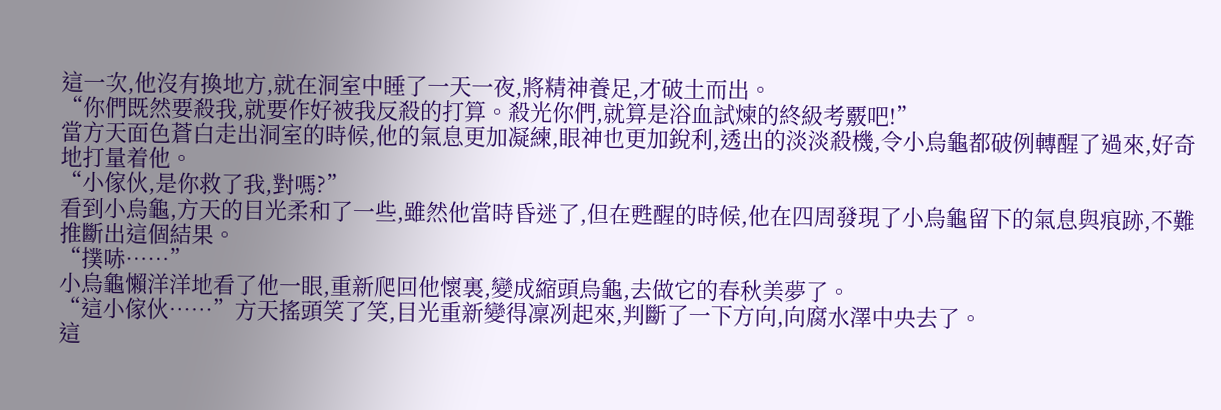這一次,他沒有換地方,就在洞室中睡了一天一夜,將精神養足,才破土而出。
“你們既然要殺我,就要作好被我反殺的打算。殺光你們,就算是浴血試煉的終級考覈吧!”
當方天面色蒼白走出洞室的時候,他的氣息更加凝練,眼神也更加銳利,透出的淡淡殺機,令小烏龜都破例轉醒了過來,好奇地打量着他。
“小傢伙,是你救了我,對嗎?”
看到小烏龜,方天的目光柔和了一些,雖然他當時昏迷了,但在甦醒的時候,他在四周發現了小烏龜留下的氣息與痕跡,不難推斷出這個結果。
“撲哧……”
小烏龜懶洋洋地看了他一眼,重新爬回他懷裏,變成縮頭烏龜,去做它的春秋美夢了。
“這小傢伙……”方天搖頭笑了笑,目光重新變得凜冽起來,判斷了一下方向,向腐水澤中央去了。
這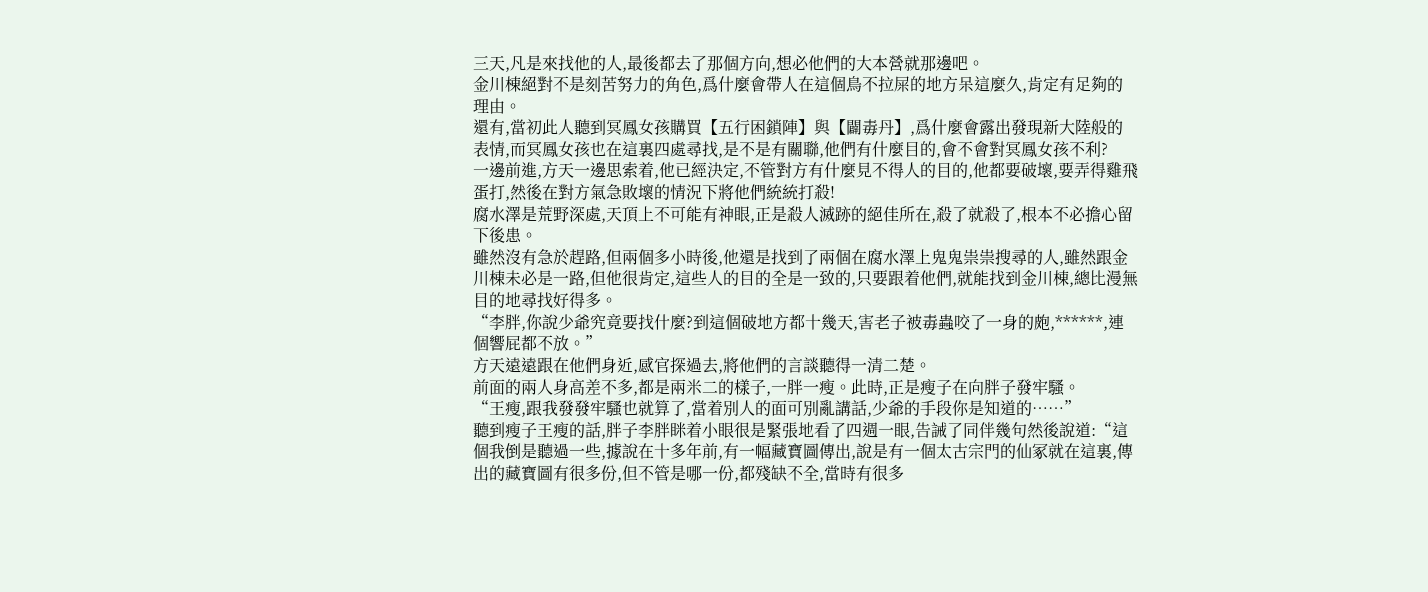三天,凡是來找他的人,最後都去了那個方向,想必他們的大本營就那邊吧。
金川棟絕對不是刻苦努力的角色,爲什麼會帶人在這個鳥不拉屎的地方呆這麼久,肯定有足夠的理由。
還有,當初此人聽到冥鳳女孩購買【五行困鎖陣】與【闢毒丹】,爲什麼會露出發現新大陸般的表情,而冥鳳女孩也在這裏四處尋找,是不是有關聯,他們有什麼目的,會不會對冥鳳女孩不利?
一邊前進,方天一邊思索着,他已經決定,不管對方有什麼見不得人的目的,他都要破壞,要弄得雞飛蛋打,然後在對方氣急敗壞的情況下將他們統統打殺!
腐水澤是荒野深處,天頂上不可能有神眼,正是殺人滅跡的絕佳所在,殺了就殺了,根本不必擔心留下後患。
雖然沒有急於趕路,但兩個多小時後,他還是找到了兩個在腐水澤上鬼鬼祟祟搜尋的人,雖然跟金川棟未必是一路,但他很肯定,這些人的目的全是一致的,只要跟着他們,就能找到金川棟,總比漫無目的地尋找好得多。
“李胖,你說少爺究竟要找什麼?到這個破地方都十幾天,害老子被毒蟲咬了一身的皰,******,連個響屁都不放。”
方天遠遠跟在他們身近,感官探過去,將他們的言談聽得一清二楚。
前面的兩人身高差不多,都是兩米二的樣子,一胖一瘦。此時,正是瘦子在向胖子發牢騷。
“王瘦,跟我發發牢騷也就算了,當着別人的面可別亂講話,少爺的手段你是知道的……”
聽到瘦子王瘦的話,胖子李胖眯着小眼很是緊張地看了四週一眼,告誡了同伴幾句然後說道:“這個我倒是聽過一些,據說在十多年前,有一幅藏寶圖傳出,說是有一個太古宗門的仙冢就在這裏,傳出的藏寶圖有很多份,但不管是哪一份,都殘缺不全,當時有很多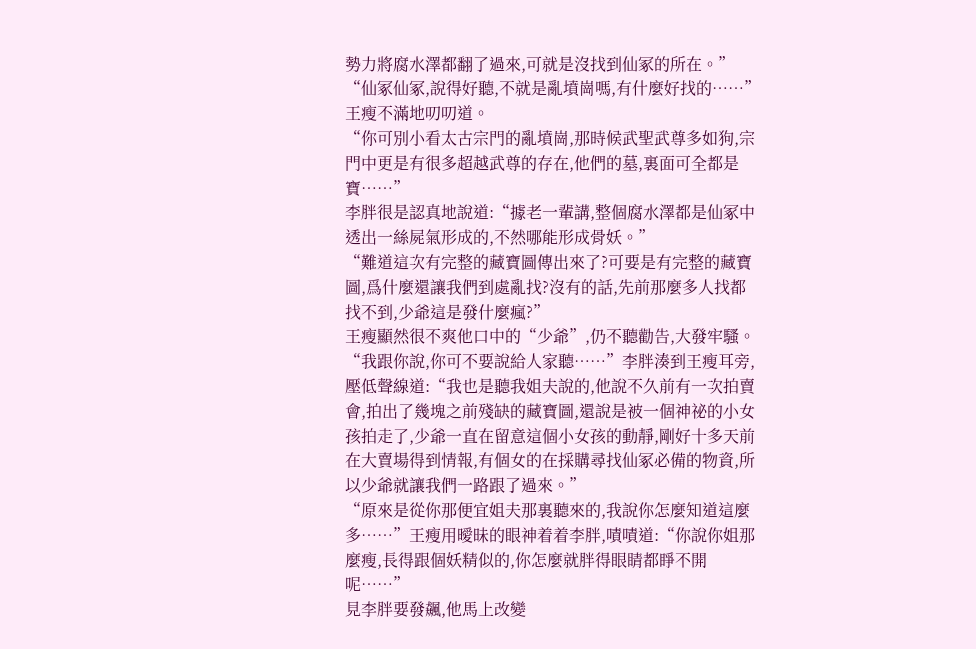勢力將腐水澤都翻了過來,可就是沒找到仙冢的所在。”
“仙冢仙冢,說得好聽,不就是亂墳崗嗎,有什麼好找的……”王瘦不滿地叨叨道。
“你可別小看太古宗門的亂墳崗,那時候武聖武尊多如狗,宗門中更是有很多超越武尊的存在,他們的墓,裏面可全都是寶……”
李胖很是認真地說道:“據老一輩講,整個腐水澤都是仙冢中透出一絲屍氣形成的,不然哪能形成骨妖。”
“難道這次有完整的藏寶圖傳出來了?可要是有完整的藏寶圖,爲什麼還讓我們到處亂找?沒有的話,先前那麼多人找都找不到,少爺這是發什麼瘋?”
王瘦顯然很不爽他口中的“少爺”,仍不聽勸告,大發牢騷。
“我跟你說,你可不要說給人家聽……”李胖湊到王瘦耳旁,壓低聲線道:“我也是聽我姐夫說的,他說不久前有一次拍賣會,拍出了幾塊之前殘缺的藏寶圖,還說是被一個神祕的小女孩拍走了,少爺一直在留意這個小女孩的動靜,剛好十多天前在大賣場得到情報,有個女的在採購尋找仙冢必備的物資,所以少爺就讓我們一路跟了過來。”
“原來是從你那便宜姐夫那裏聽來的,我說你怎麼知道這麼多……”王瘦用曖昧的眼神着着李胖,嘖嘖道:“你說你姐那麼瘦,長得跟個妖精似的,你怎麼就胖得眼睛都睜不開呢……”
見李胖要發飆,他馬上改變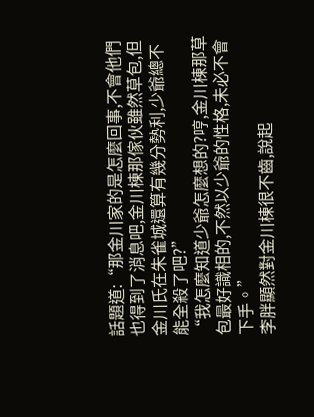話題道:“那金川家的是怎麼回事,不會他們也得到了消息吧,金川棟那傢伙雖然草包,但金川氏在朱雀城還算有幾分勢利,少爺總不能全殺了吧?”
“我怎麼知道少爺怎麼想的?哼,金川棟那草包最好識相的,不然以少爺的性格,未必不會下手。”
李胖顯然對金川棟很不齒,說起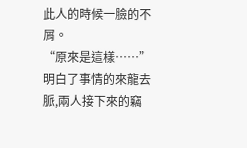此人的時候一臉的不屑。
“原來是這樣……”
明白了事情的來龍去脈,兩人接下來的竊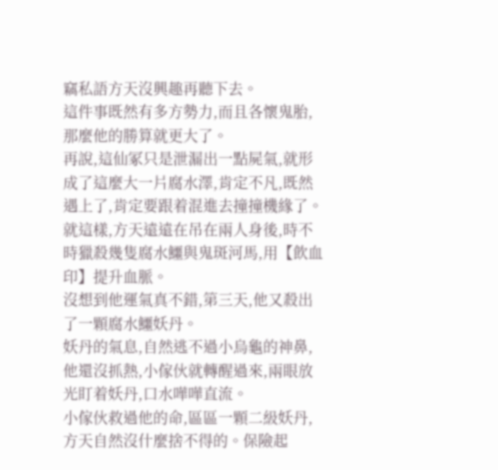竊私語方天沒興趣再聽下去。
這件事既然有多方勢力,而且各懷鬼胎,那麼他的勝算就更大了。
再說,這仙冢只是泄漏出一點屍氣,就形成了這麼大一片腐水澤,肯定不凡,既然遇上了,肯定要跟着混進去撞撞機緣了。
就這樣,方天遠遠在吊在兩人身後,時不時獵殺幾隻腐水鱷與鬼斑河馬,用【飲血印】提升血脈。
沒想到他運氣真不錯,第三天,他又殺出了一顆腐水鱷妖丹。
妖丹的氣息,自然逃不過小烏龜的神鼻,他還沒抓熱,小傢伙就轉醒過來,兩眼放光盯着妖丹,口水嘩嘩直流。
小傢伙救過他的命,區區一顆二級妖丹,方天自然沒什麼捨不得的。保險起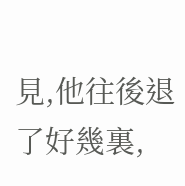見,他往後退了好幾裏,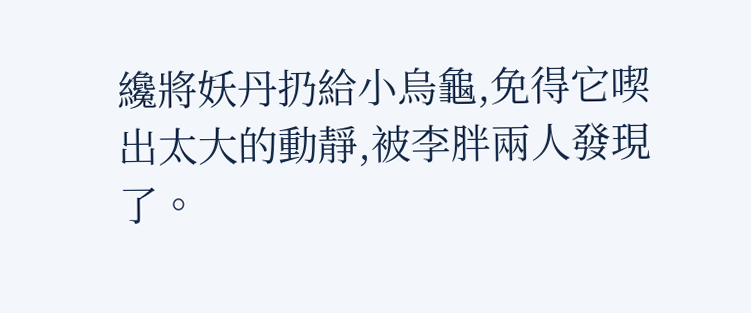纔將妖丹扔給小烏龜,免得它喫出太大的動靜,被李胖兩人發現了。